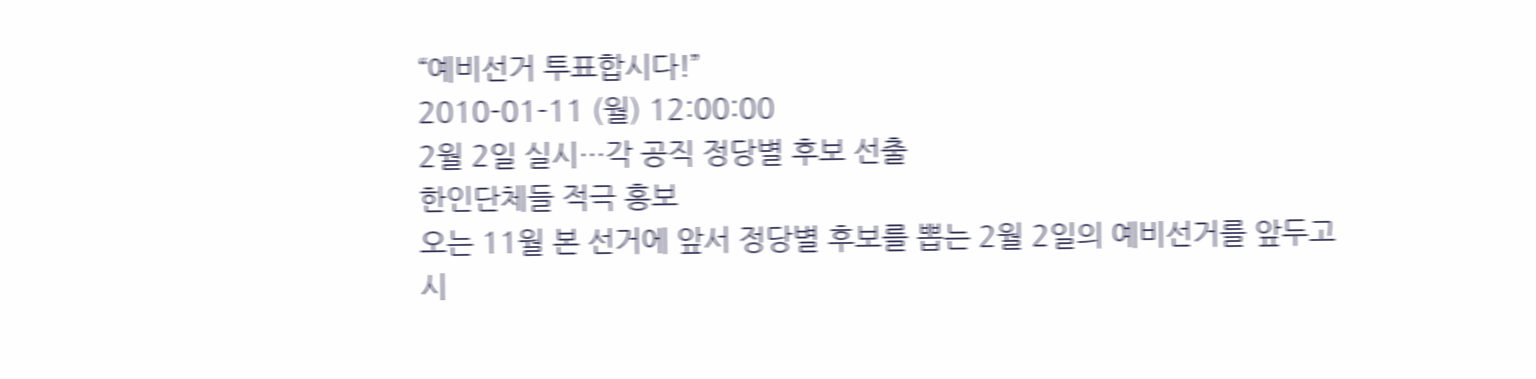“예비선거 투표합시다!”
2010-01-11 (월) 12:00:00
2월 2일 실시…각 공직 정당별 후보 선출
한인단체들 적극 홍보
오는 11월 본 선거에 앞서 정당별 후보를 뽑는 2월 2일의 예비선거를 앞두고 시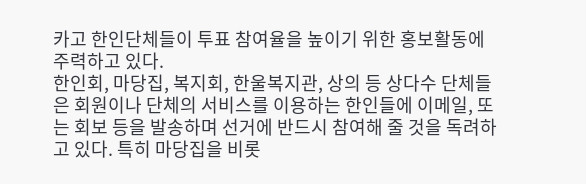카고 한인단체들이 투표 참여율을 높이기 위한 홍보활동에 주력하고 있다.
한인회, 마당집, 복지회, 한울복지관, 상의 등 상다수 단체들은 회원이나 단체의 서비스를 이용하는 한인들에 이메일, 또는 회보 등을 발송하며 선거에 반드시 참여해 줄 것을 독려하고 있다. 특히 마당집을 비롯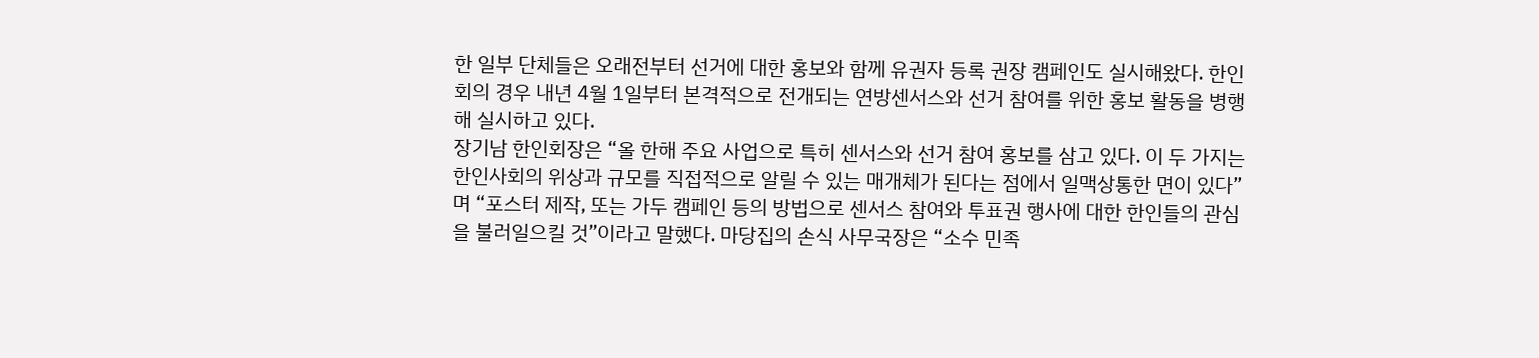한 일부 단체들은 오래전부터 선거에 대한 홍보와 함께 유권자 등록 권장 캠페인도 실시해왔다. 한인회의 경우 내년 4월 1일부터 본격적으로 전개되는 연방센서스와 선거 참여를 위한 홍보 활동을 병행해 실시하고 있다.
장기남 한인회장은 “올 한해 주요 사업으로 특히 센서스와 선거 참여 홍보를 삼고 있다. 이 두 가지는 한인사회의 위상과 규모를 직접적으로 알릴 수 있는 매개체가 된다는 점에서 일맥상통한 면이 있다”며 “포스터 제작, 또는 가두 캠페인 등의 방법으로 센서스 참여와 투표권 행사에 대한 한인들의 관심을 불러일으킬 것”이라고 말했다. 마당집의 손식 사무국장은 “소수 민족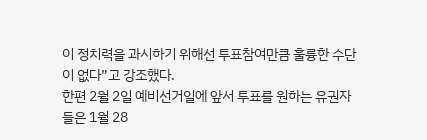이 정치력을 과시하기 위해선 투표참여만큼 훌륭한 수단이 없다”고 강조했다.
한편 2월 2일 예비선거일에 앞서 투표를 원하는 유권자들은 1월 28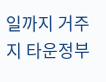일까지 거주지 타운정부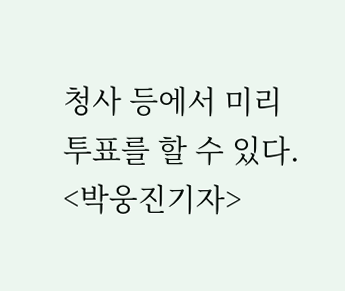청사 등에서 미리 투표를 할 수 있다. <박웅진기자>